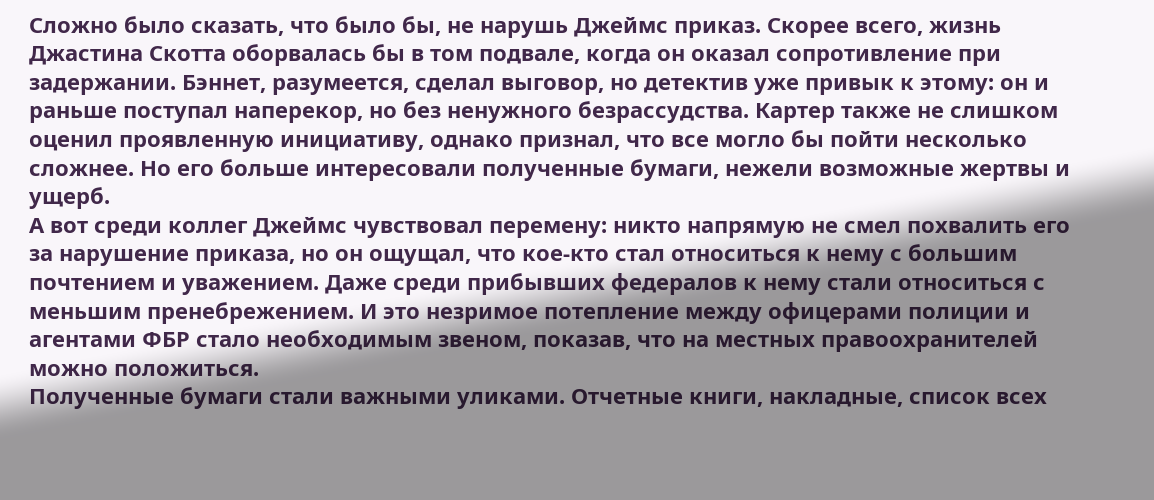Сложно было сказать, что было бы, не нарушь Джеймс приказ. Скорее всего, жизнь Джастина Скотта оборвалась бы в том подвале, когда он оказал сопротивление при задержании. Бэннет, разумеется, сделал выговор, но детектив уже привык к этому: он и раньше поступал наперекор, но без ненужного безрассудства. Картер также не слишком оценил проявленную инициативу, однако признал, что все могло бы пойти несколько сложнее. Но его больше интересовали полученные бумаги, нежели возможные жертвы и ущерб.
А вот среди коллег Джеймс чувствовал перемену: никто напрямую не смел похвалить его за нарушение приказа, но он ощущал, что кое-кто стал относиться к нему с большим почтением и уважением. Даже среди прибывших федералов к нему стали относиться с меньшим пренебрежением. И это незримое потепление между офицерами полиции и агентами ФБР стало необходимым звеном, показав, что на местных правоохранителей можно положиться.
Полученные бумаги стали важными уликами. Отчетные книги, накладные, список всех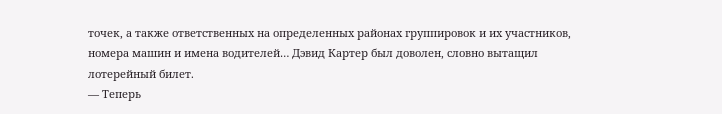точек, а также ответственных на определенных районах группировок и их участников, номера машин и имена водителей… Дэвид Картер был доволен, словно вытащил лотерейный билет.
— Теперь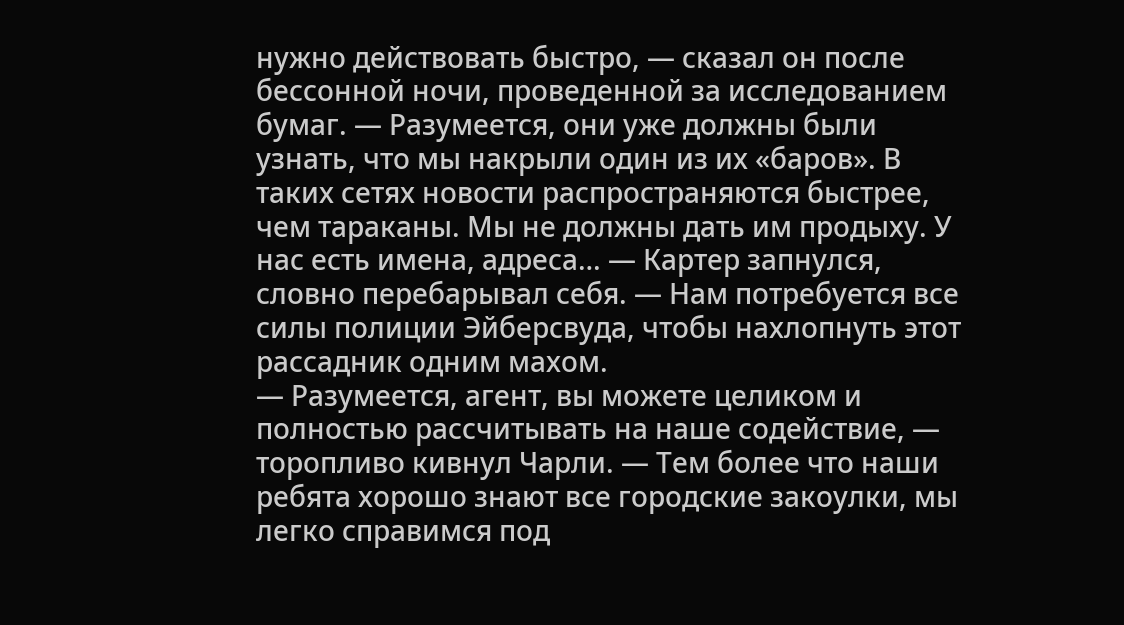нужно действовать быстро, — сказал он после бессонной ночи, проведенной за исследованием бумаг. — Разумеется, они уже должны были узнать, что мы накрыли один из их «баров». В таких сетях новости распространяются быстрее, чем тараканы. Мы не должны дать им продыху. У нас есть имена, адреса… — Картер запнулся, словно перебарывал себя. — Нам потребуется все силы полиции Эйберсвуда, чтобы нахлопнуть этот рассадник одним махом.
— Разумеется, агент, вы можете целиком и полностью рассчитывать на наше содействие, — торопливо кивнул Чарли. — Тем более что наши ребята хорошо знают все городские закоулки, мы легко справимся под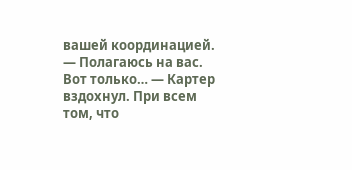вашей координацией.
— Полагаюсь на вас. Вот только… — Картер вздохнул. При всем том, что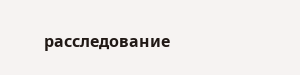расследование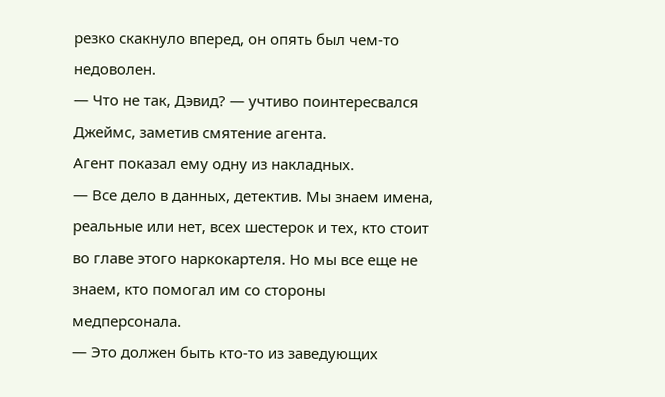резко скакнуло вперед, он опять был чем-то недоволен.
— Что не так, Дэвид? — учтиво поинтересвался Джеймс, заметив смятение агента.
Агент показал ему одну из накладных.
— Все дело в данных, детектив. Мы знаем имена, реальные или нет, всех шестерок и тех, кто стоит во главе этого наркокартеля. Но мы все еще не знаем, кто помогал им со стороны медперсонала.
— Это должен быть кто-то из заведующих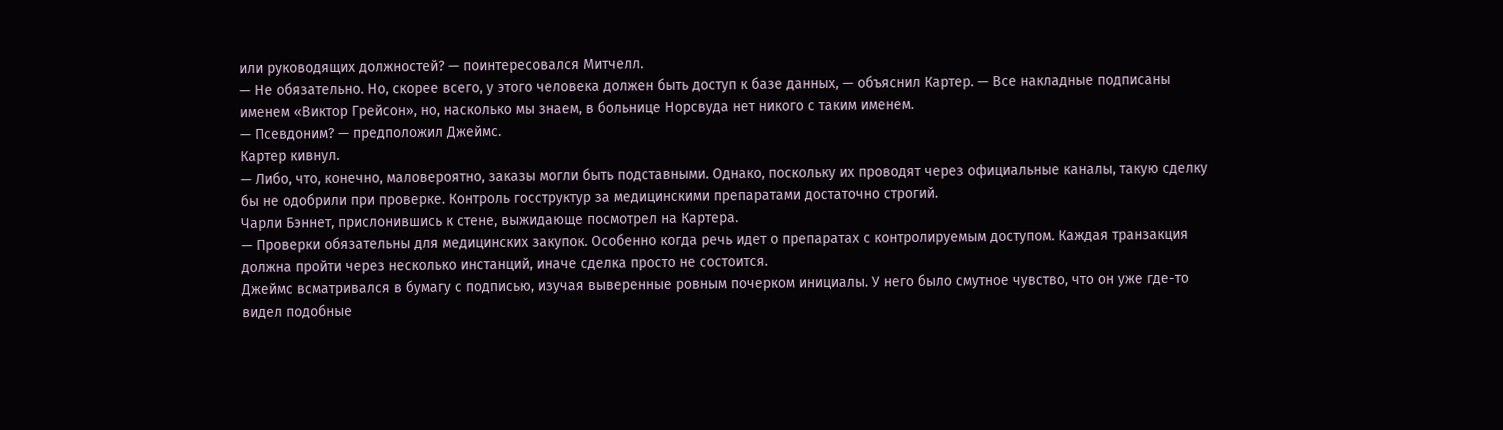или руководящих должностей? — поинтересовался Митчелл.
— Не обязательно. Но, скорее всего, у этого человека должен быть доступ к базе данных, — объяснил Картер. — Все накладные подписаны именем «Виктор Грейсон», но, насколько мы знаем, в больнице Норсвуда нет никого с таким именем.
— Псевдоним? — предположил Джеймс.
Картер кивнул.
— Либо, что, конечно, маловероятно, заказы могли быть подставными. Однако, поскольку их проводят через официальные каналы, такую сделку бы не одобрили при проверке. Контроль госструктур за медицинскими препаратами достаточно строгий.
Чарли Бэннет, прислонившись к стене, выжидающе посмотрел на Картера.
— Проверки обязательны для медицинских закупок. Особенно когда речь идет о препаратах с контролируемым доступом. Каждая транзакция должна пройти через несколько инстанций, иначе сделка просто не состоится.
Джеймс всматривался в бумагу с подписью, изучая выверенные ровным почерком инициалы. У него было смутное чувство, что он уже где-то видел подобные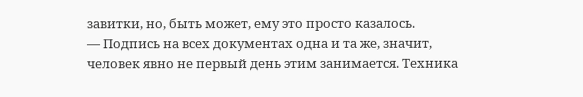завитки, но, быть может, ему это просто казалось.
— Подпись на всех документах одна и та же, значит, человек явно не первый день этим занимается. Техника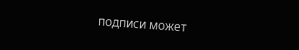подписи может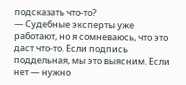подсказать что-то?
— Судебные эксперты уже работают, но я сомневаюсь, что это даст что-то. Если подпись поддельная, мы это выясним. Если нет — нужно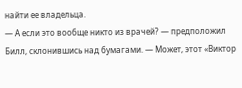найти ее владельца.
— А если это вообще никто из врачей? — предположил Билл, склонившись над бумагами. — Может, этот «Виктор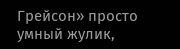Грейсон» просто умный жулик,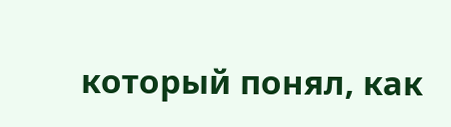который понял, как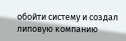обойти систему и создал липовую компанию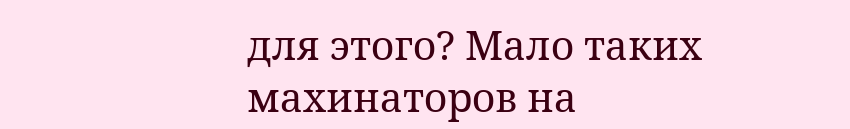для этого? Мало таких махинаторов на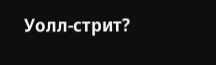Уолл-стрит?